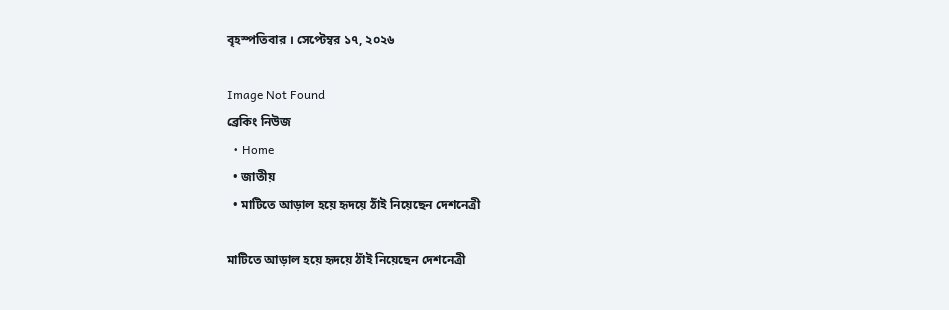বৃহস্পতিবার । সেপ্টেম্বর ১৭, ২০২৬

Image Not Found
ব্রেকিং নিউজ
  • Home
  • জাতীয়
  • মাটিতে আড়াল হয়ে হৃদয়ে ঠাঁই নিয়েছেন দেশনেত্রী

মাটিতে আড়াল হয়ে হৃদয়ে ঠাঁই নিয়েছেন দেশনেত্রী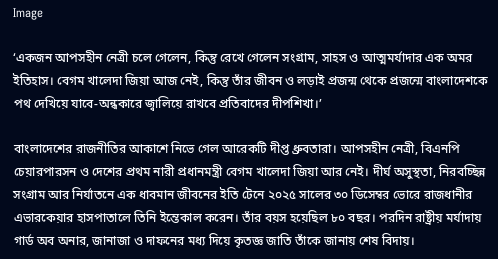Image

‘একজন আপসহীন নেত্রী চলে গেলেন, কিন্তু রেখে গেলেন সংগ্রাম, সাহস ও আত্মমর্যাদার এক অমর ইতিহাস। বেগম খালেদা জিয়া আজ নেই, কিন্তু তাঁর জীবন ও লড়াই প্রজন্ম থেকে প্রজন্মে বাংলাদেশকে পথ দেখিয়ে যাবে-অন্ধকারে জ্বালিয়ে রাখবে প্রতিবাদের দীপশিখা।’

বাংলাদেশের রাজনীতির আকাশে নিভে গেল আরেকটি দীপ্ত ধ্রুবতারা। আপসহীন নেত্রী, বিএনপি চেয়ারপারসন ও দেশের প্রথম নারী প্রধানমন্ত্রী বেগম খালেদা জিয়া আর নেই। দীর্ঘ অসুস্থতা, নিরবচ্ছিন্ন সংগ্রাম আর নির্যাতনে এক ধাবমান জীবনের ইতি টেনে ২০২৫ সালের ৩০ ডিসেম্বর ভোরে রাজধানীর এভারকেয়ার হাসপাতালে তিনি ইন্তেকাল করেন। তাঁর বয়স হয়েছিল ৮০ বছর। পরদিন রাষ্ট্রীয় মর্যাদায় গার্ড অব অনার, জানাজা ও দাফনের মধ্য দিয়ে কৃতজ্ঞ জাতি তাঁকে জানায় শেষ বিদায়।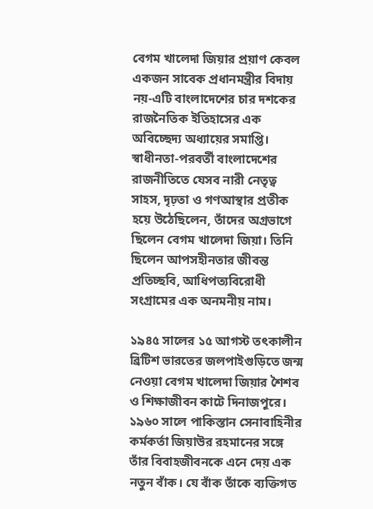বেগম খালেদা জিয়ার প্রয়াণ কেবল একজন সাবেক প্রধানমন্ত্রীর বিদায় নয়-এটি বাংলাদেশের চার দশকের রাজনৈতিক ইতিহাসের এক অবিচ্ছেদ্য অধ্যায়ের সমাপ্তি। স্বাধীনতা-পরবর্তী বাংলাদেশের রাজনীতিতে যেসব নারী নেতৃত্ব সাহস, দৃঢ়তা ও গণআস্থার প্রতীক হয়ে উঠেছিলেন, তাঁদের অগ্রভাগে ছিলেন বেগম খালেদা জিয়া। তিনি ছিলেন আপসহীনতার জীবন্ত প্রতিচ্ছবি, আধিপত্যবিরোধী সংগ্রামের এক অনমনীয় নাম।

১৯৪৫ সালের ১৫ আগস্ট তৎকালীন ব্রিটিশ ভারতের জলপাইগুড়িতে জন্ম নেওয়া বেগম খালেদা জিয়ার শৈশব ও শিক্ষাজীবন কাটে দিনাজপুরে। ১৯৬০ সালে পাকিস্তান সেনাবাহিনীর কর্মকর্তা জিয়াউর রহমানের সঙ্গে তাঁর বিবাহজীবনকে এনে দেয় এক নতুন বাঁক। যে বাঁক তাঁকে ব্যক্তিগত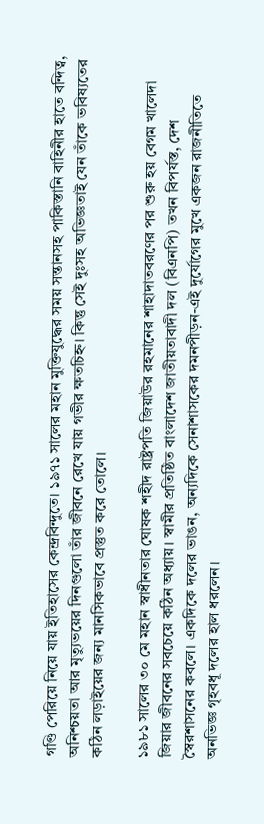গণ্ডি পেরিয়ে নিয়ে যায় ইতিহাসের কেন্দ্রবিন্দুতে। ১৯৭১ সালের মহান মুক্তিযুদ্ধের সময় সন্তানসহ পাকিস্তানি বাহিনীর হাতে বন্দিত্ব, অনিশ্চয়তা আর মৃত্যুভয়ের দিনগুলো তাঁর জীবনে রেখে যায় গভীর ক্ষতচিহ্ন। কিন্তু সেই দুঃসহ অভিজ্ঞতাই যেন তাঁকে ভবিষ্যতের কঠিন লড়াইয়ের জন্য মানসিকভাবে প্রস্তুত করে তোলে।

১৯৮১ সালের ৩০ মে মহান স্বাধীনতার ঘোষক শহীদ রাষ্ট্রপতি জিয়াউর রহমানের শাহাদাতবরণের পর শুরু হয় বেগম খালেদা জিয়ার জীবনের সবচেয়ে কঠিন অধ্যায়। স্বামীর প্রতিষ্ঠিত বাংলাদেশ জাতীয়তাবাদী দল (বিএনপি) তখন বিপর্যস্ত, দেশ স্বৈরশাসনের কবলে। একদিকে দলের ভাঙন, অন্যদিকে সেনাশাসকের দমনপীড়ন-এই দুর্যোগের মুখে একজন রাজনীতিতে অনভিজ্ঞ গৃহবধূ দলের হাল ধরলেন।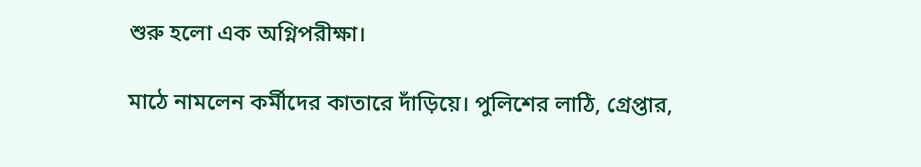শুরু হলো এক অগ্নিপরীক্ষা।

মাঠে নামলেন কর্মীদের কাতারে দাঁড়িয়ে। পুলিশের লাঠি, গ্রেপ্তার,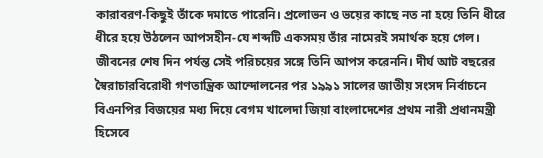কারাবরণ-কিছুই তাঁকে দমাতে পারেনি। প্রলোভন ও ভয়ের কাছে নত না হয়ে তিনি ধীরে ধীরে হয়ে উঠলেন আপসহীন-যে শব্দটি একসময় তাঁর নামেরই সমার্থক হয়ে গেল। জীবনের শেষ দিন পর্যন্ত সেই পরিচয়ের সঙ্গে তিনি আপস করেননি। দীর্ঘ আট বছরের স্বৈরাচারবিরোধী গণতান্ত্রিক আন্দোলনের পর ১৯৯১ সালের জাতীয় সংসদ নির্বাচনে বিএনপির বিজয়ের মধ্য দিয়ে বেগম খালেদা জিয়া বাংলাদেশের প্রথম নারী প্রধানমন্ত্রী হিসেবে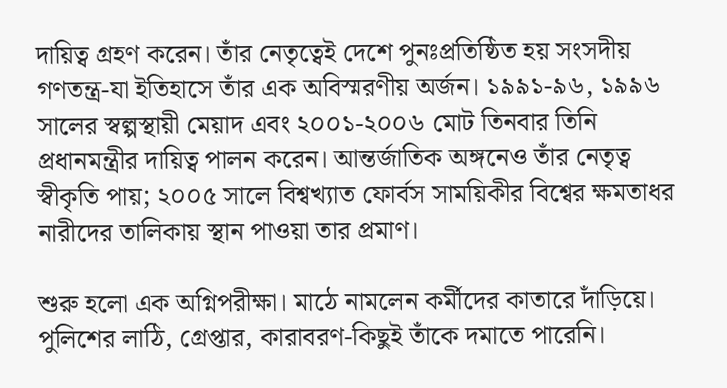দায়িত্ব গ্রহণ করেন। তাঁর নেতৃত্বেই দেশে পুনঃপ্রতিষ্ঠিত হয় সংসদীয় গণতন্ত্র-যা ইতিহাসে তাঁর এক অবিস্মরণীয় অর্জন। ১৯৯১-৯৬, ১৯৯৬ সালের স্বল্পস্থায়ী মেয়াদ এবং ২০০১-২০০৬ মোট তিনবার তিনি প্রধানমন্ত্রীর দায়িত্ব পালন করেন। আন্তর্জাতিক অঙ্গনেও তাঁর নেতৃত্ব স্বীকৃতি পায়; ২০০৫ সালে বিশ্বখ্যাত ফোর্বস সাময়িকীর বিশ্বের ক্ষমতাধর নারীদের তালিকায় স্থান পাওয়া তার প্রমাণ।

শুরু হলো এক অগ্নিপরীক্ষা। মাঠে নামলেন কর্মীদের কাতারে দাঁড়িয়ে। পুলিশের লাঠি, গ্রেপ্তার, কারাবরণ-কিছুই তাঁকে দমাতে পারেনি।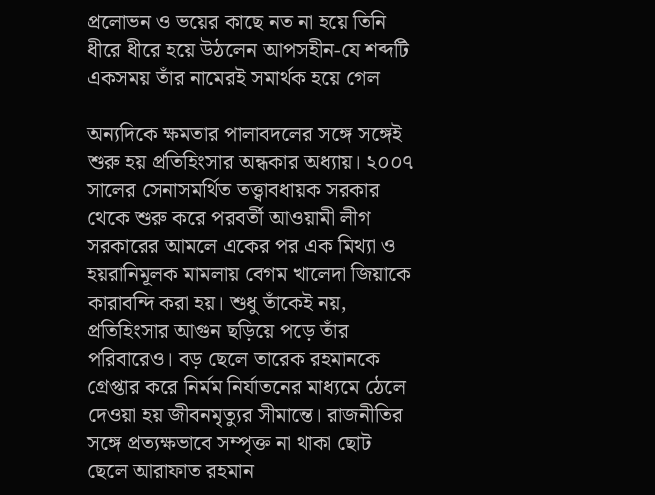প্রলোভন ও ভয়ের কাছে নত না হয়ে তিনি ধীরে ধীরে হয়ে উঠলেন আপসহীন-যে শব্দটি একসময় তাঁর নামেরই সমার্থক হয়ে গেল

অন্যদিকে ক্ষমতার পালাবদলের সঙ্গে সঙ্গেই শুরু হয় প্রতিহিংসার অন্ধকার অধ্যায়। ২০০৭ সালের সেনাসমর্থিত তত্ত্বাবধায়ক সরকার থেকে শুরু করে পরবর্তী আওয়ামী লীগ সরকারের আমলে একের পর এক মিথ্যা ও হয়রানিমূলক মামলায় বেগম খালেদা জিয়াকে কারাবন্দি করা হয়। শুধু তাঁকেই নয়, প্রতিহিংসার আগুন ছড়িয়ে পড়ে তাঁর পরিবারেও। বড় ছেলে তারেক রহমানকে গ্রেপ্তার করে নির্মম নির্যাতনের মাধ্যমে ঠেলে দেওয়া হয় জীবনমৃত্যুর সীমান্তে। রাজনীতির সঙ্গে প্রত্যক্ষভাবে সম্পৃক্ত না থাকা ছোট ছেলে আরাফাত রহমান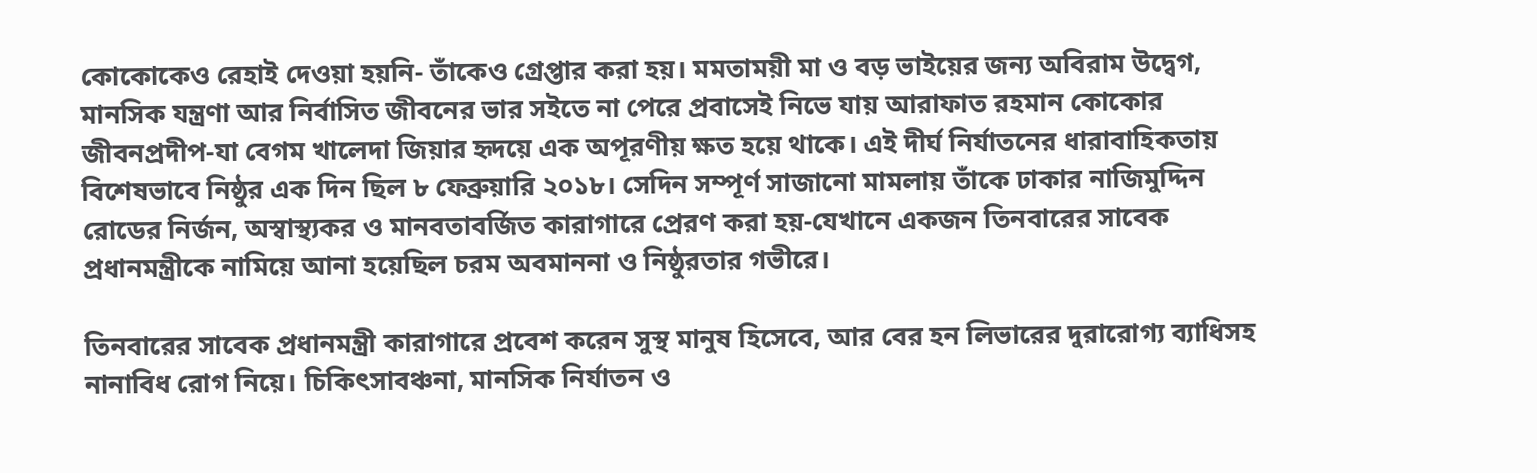কোকোকেও রেহাই দেওয়া হয়নি- তাঁকেও গ্রেপ্তার করা হয়। মমতাময়ী মা ও বড় ভাইয়ের জন্য অবিরাম উদ্বেগ, মানসিক যন্ত্রণা আর নির্বাসিত জীবনের ভার সইতে না পেরে প্রবাসেই নিভে যায় আরাফাত রহমান কোকোর জীবনপ্রদীপ-যা বেগম খালেদা জিয়ার হৃদয়ে এক অপূরণীয় ক্ষত হয়ে থাকে। এই দীর্ঘ নির্যাতনের ধারাবাহিকতায় বিশেষভাবে নিষ্ঠুর এক দিন ছিল ৮ ফেব্রুয়ারি ২০১৮। সেদিন সম্পূর্ণ সাজানো মামলায় তাঁকে ঢাকার নাজিমুদ্দিন রোডের নির্জন, অস্বাস্থ্যকর ও মানবতাবর্জিত কারাগারে প্রেরণ করা হয়-যেখানে একজন তিনবারের সাবেক প্রধানমন্ত্রীকে নামিয়ে আনা হয়েছিল চরম অবমাননা ও নিষ্ঠুরতার গভীরে।

তিনবারের সাবেক প্রধানমন্ত্রী কারাগারে প্রবেশ করেন সুস্থ মানুষ হিসেবে, আর বের হন লিভারের দুরারোগ্য ব্যাধিসহ নানাবিধ রোগ নিয়ে। চিকিৎসাবঞ্চনা, মানসিক নির্যাতন ও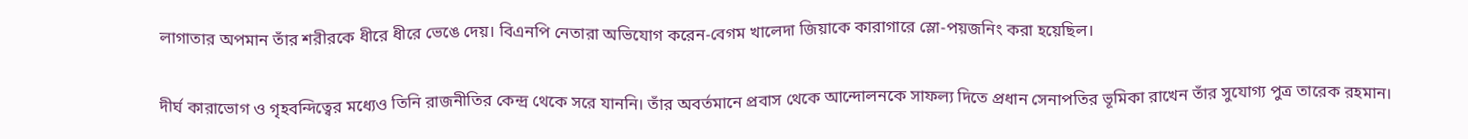লাগাতার অপমান তাঁর শরীরকে ধীরে ধীরে ভেঙে দেয়। বিএনপি নেতারা অভিযোগ করেন-বেগম খালেদা জিয়াকে কারাগারে স্লো-পয়জনিং করা হয়েছিল।

দীর্ঘ কারাভোগ ও গৃহবন্দিত্বের মধ্যেও তিনি রাজনীতির কেন্দ্র থেকে সরে যাননি। তাঁর অবর্তমানে প্রবাস থেকে আন্দোলনকে সাফল্য দিতে প্রধান সেনাপতির ভূমিকা রাখেন তাঁর সুযোগ্য পুত্র তারেক রহমান।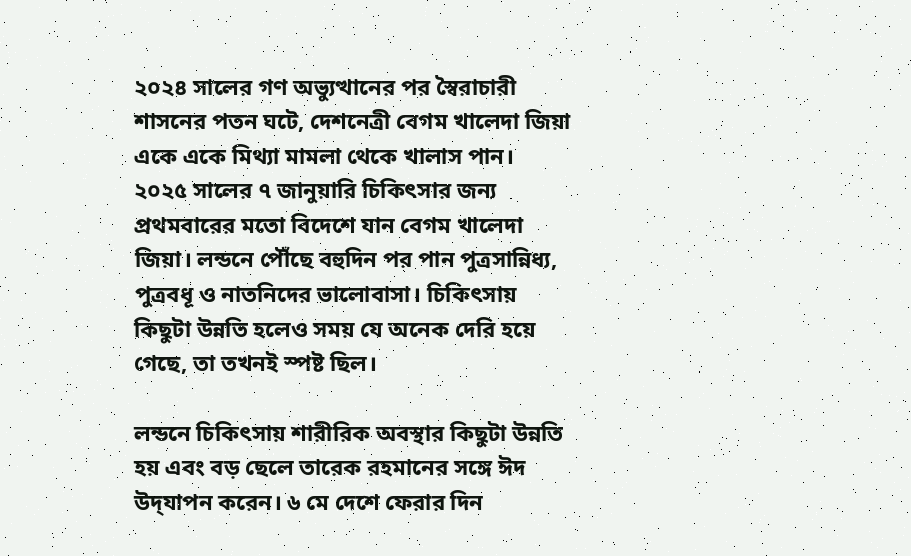২০২৪ সালের গণ অভ্যুত্থানের পর স্বৈরাচারী শাসনের পতন ঘটে, দেশনেত্রী বেগম খালেদা জিয়া একে একে মিথ্যা মামলা থেকে খালাস পান। ২০২৫ সালের ৭ জানুয়ারি চিকিৎসার জন্য প্রথমবারের মতো বিদেশে যান বেগম খালেদা জিয়া। লন্ডনে পৌঁছে বহুদিন পর পান পুত্রসান্নিধ্য, পুত্রবধূ ও নাতনিদের ভালোবাসা। চিকিৎসায় কিছুটা উন্নতি হলেও সময় যে অনেক দেরি হয়ে গেছে, তা তখনই স্পষ্ট ছিল।

লন্ডনে চিকিৎসায় শারীরিক অবস্থার কিছুটা উন্নতি হয় এবং বড় ছেলে তারেক রহমানের সঙ্গে ঈদ উদ্‌যাপন করেন। ৬ মে দেশে ফেরার দিন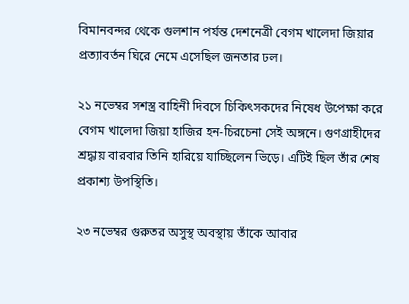বিমানবন্দর থেকে গুলশান পর্যন্ত দেশনেত্রী বেগম খালেদা জিয়ার প্রত্যাবর্তন ঘিরে নেমে এসেছিল জনতার ঢল।

২১ নভেম্বর সশস্ত্র বাহিনী দিবসে চিকিৎসকদের নিষেধ উপেক্ষা করে বেগম খালেদা জিয়া হাজির হন-চিরচেনা সেই অঙ্গনে। গুণগ্রাহীদের শ্রদ্ধায় বারবার তিনি হারিয়ে যাচ্ছিলেন ভিড়ে। এটিই ছিল তাঁর শেষ প্রকাশ্য উপস্থিতি।

২৩ নভেম্বর গুরুতর অসুস্থ অবস্থায় তাঁকে আবার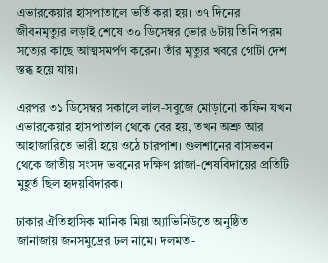এভারকেয়ার হাসপাতালে ভর্তি করা হয়। ৩৭ দিনের জীবনমৃত্যুর লড়াই শেষে ৩০ ডিসেম্বর ভোর ৬টায় তিনি পরম সত্যের কাছে আত্মসমর্পণ করেন। তাঁর মৃত্যুর খবরে গোটা দেশ স্তব্ধ হয়ে যায়।

এরপর ৩১ ডিসেম্বর সকালে লাল-সবুজে মোড়ানো কফিন যখন এভারকেয়ার হাসপাতাল থেকে বের হয়, তখন অশ্রু আর আহাজারিতে ভারী হয়ে ওঠে চারপাশ। গুলশানের বাসভবন থেকে জাতীয় সংসদ ভবনের দক্ষিণ প্লাজা-শেষবিদায়ের প্রতিটি মুহূর্ত ছিল হৃদয়বিদারক।

ঢাকার ঐতিহাসিক মানিক মিয়া অ্যাভিনিউতে অনুষ্ঠিত জানাজায় জনসমুদ্রের ঢল নামে। দলমত-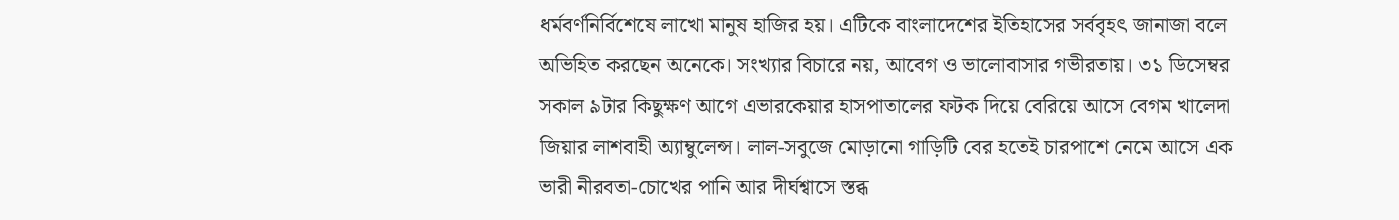ধর্মবর্ণনির্বিশেষে লাখো মানুষ হাজির হয়। এটিকে বাংলাদেশের ইতিহাসের সর্ববৃহৎ জানাজা বলে অভিহিত করছেন অনেকে। সংখ্যার বিচারে নয়, আবেগ ও ভালোবাসার গভীরতায়। ৩১ ডিসেম্বর সকাল ৯টার কিছুক্ষণ আগে এভারকেয়ার হাসপাতালের ফটক দিয়ে বেরিয়ে আসে বেগম খালেদা জিয়ার লাশবাহী অ্যাম্বুলেন্স। লাল-সবুজে মোড়ানো গাড়িটি বের হতেই চারপাশে নেমে আসে এক ভারী নীরবতা-চোখের পানি আর দীর্ঘশ্বাসে স্তব্ধ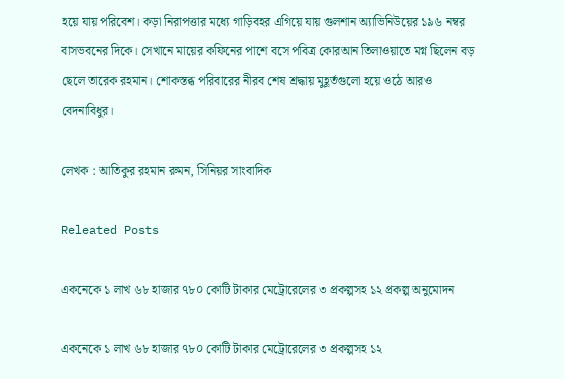হয়ে যায় পরিবেশ। কড়া নিরাপত্তার মধ্যে গাড়িবহর এগিয়ে যায় গুলশান অ্যাভিনিউয়ের ১৯৬ নম্বর বাসভবনের দিকে। সেখানে মায়ের কফিনের পাশে বসে পবিত্র কোরআন তিলাওয়াতে মগ্ন ছিলেন বড় ছেলে তারেক রহমান। শোকস্তব্ধ পরিবারের নীরব শেষ শ্রদ্ধায় মুহূর্তগুলো হয়ে ওঠে আরও বেদনাবিধুর।

লেখক : আতিকুর রহমান রুমন, সিনিয়র সাংবাদিক

Releated Posts

একনেকে ১ লাখ ৬৮ হাজার ৭৮০ কোটি টাকার মেট্রোরেলের ৩ প্রকল্পসহ ১২ প্রকল্প অনুমোদন

একনেকে ১ লাখ ৬৮ হাজার ৭৮০ কোটি টাকার মেট্রোরেলের ৩ প্রকল্পসহ ১২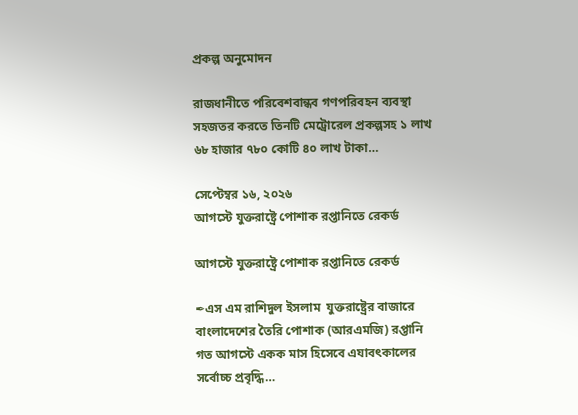প্রকল্প অনুমোদন

রাজধানীতে পরিবেশবান্ধব গণপরিবহন ব্যবস্থা সহজতর করতে তিনটি মেট্রোরেল প্রকল্পসহ ১ লাখ ৬৮ হাজার ৭৮০ কোটি ৪০ লাখ টাকা…

সেপ্টেম্বর ১৬, ২০২৬
আগস্টে যুক্তরাষ্ট্রে পোশাক রপ্তানিতে রেকর্ড

আগস্টে যুক্তরাষ্ট্রে পোশাক রপ্তানিতে রেকর্ড

✒এস এম রাশিদুল ইসলাম  যুক্তরাষ্ট্রের বাজারে বাংলাদেশের তৈরি পোশাক (আরএমজি) রপ্তানি গত আগস্টে একক মাস হিসেবে এযাবৎকালের সর্বোচ্চ প্রবৃদ্ধি…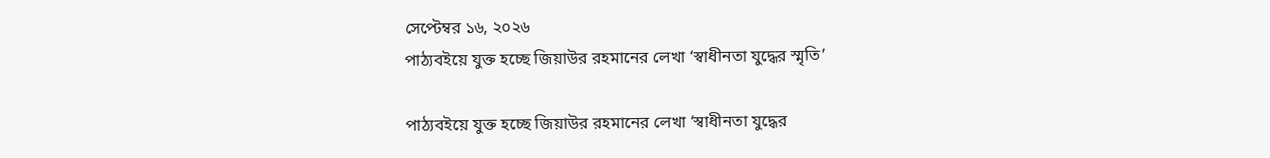সেপ্টেম্বর ১৬, ২০২৬
পাঠ্যবইয়ে যুক্ত হচ্ছে জিয়াউর রহমানের লেখা ‘স্বাধীনতা যুদ্ধের স্মৃতি’

পাঠ্যবইয়ে যুক্ত হচ্ছে জিয়াউর রহমানের লেখা ‘স্বাধীনতা যুদ্ধের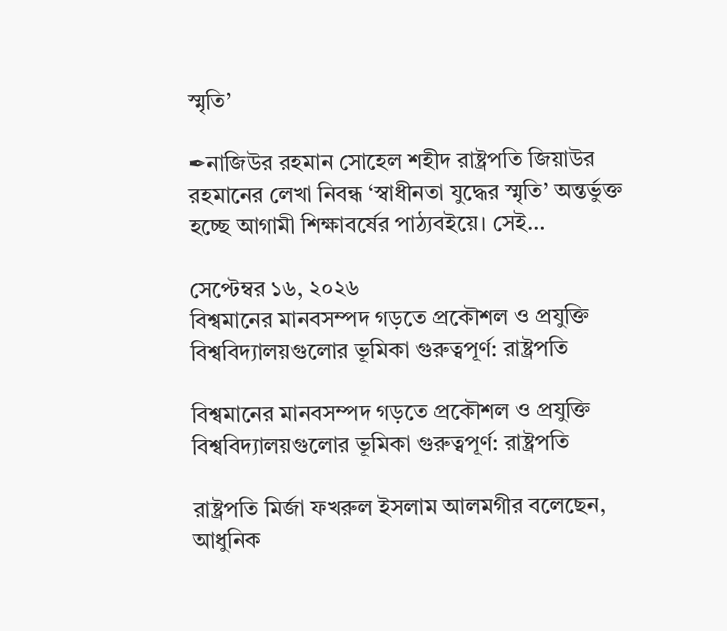স্মৃতি’

✒নাজিউর রহমান সোহেল শহীদ রাষ্ট্রপতি জিয়াউর রহমানের লেখা নিবন্ধ ‘স্বাধীনতা যুদ্ধের স্মৃতি’ অন্তর্ভুক্ত হচ্ছে আগামী শিক্ষাবর্ষের পাঠ্যবইয়ে। সেই…

সেপ্টেম্বর ১৬, ২০২৬
বিশ্বমানের মানবসম্পদ গড়তে প্রকৌশল ও প্রযুক্তি বিশ্ববিদ্যালয়গুলোর ভূমিকা গুরুত্বপূর্ণ: রাষ্ট্রপতি

বিশ্বমানের মানবসম্পদ গড়তে প্রকৌশল ও প্রযুক্তি বিশ্ববিদ্যালয়গুলোর ভূমিকা গুরুত্বপূর্ণ: রাষ্ট্রপতি

রাষ্ট্রপতি মির্জা ফখরুল ইসলাম আলমগীর বলেছেন, আধুনিক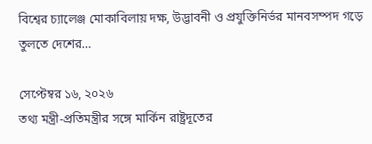বিশ্বের চ্যালেঞ্জ মোকাবিলায় দক্ষ, উদ্ভাবনী ও প্রযুক্তিনির্ভর মানবসম্পদ গড়ে তুলতে দেশের…

সেপ্টেম্বর ১৬, ২০২৬
তথ্য মন্ত্রী-প্রতিমন্ত্রীর সঙ্গে মার্কিন রাষ্ট্রদূতের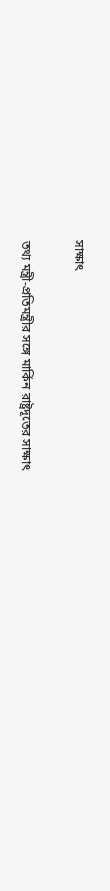সাক্ষাৎ

তথ্য মন্ত্রী-প্রতিমন্ত্রীর সঙ্গে মার্কিন রাষ্ট্রদূতের সাক্ষাৎ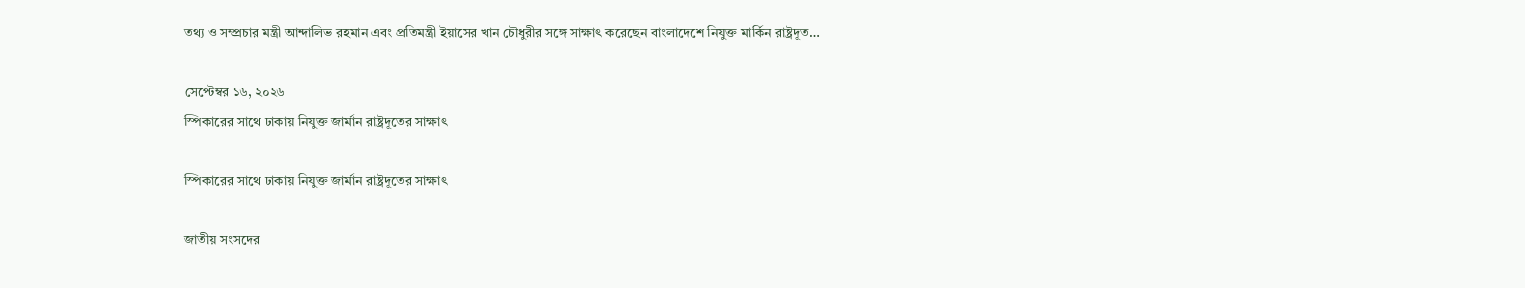তথ্য ও সম্প্রচার মন্ত্রী আন্দালিভ রহমান এবং প্রতিমন্ত্রী ইয়াসের খান চৌধুরীর সঙ্গে সাক্ষাৎ করেছেন বাংলাদেশে নিযুক্ত মার্কিন রাষ্ট্রদূত…

সেপ্টেম্বর ১৬, ২০২৬
স্পিকারের সাথে ঢাকায় নিযুক্ত জার্মান রাষ্ট্রদূতের সাক্ষাৎ

স্পিকারের সাথে ঢাকায় নিযুক্ত জার্মান রাষ্ট্রদূতের সাক্ষাৎ

জাতীয় সংসদের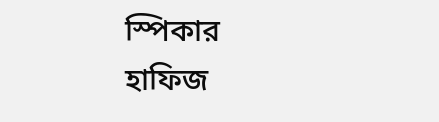স্পিকার হাফিজ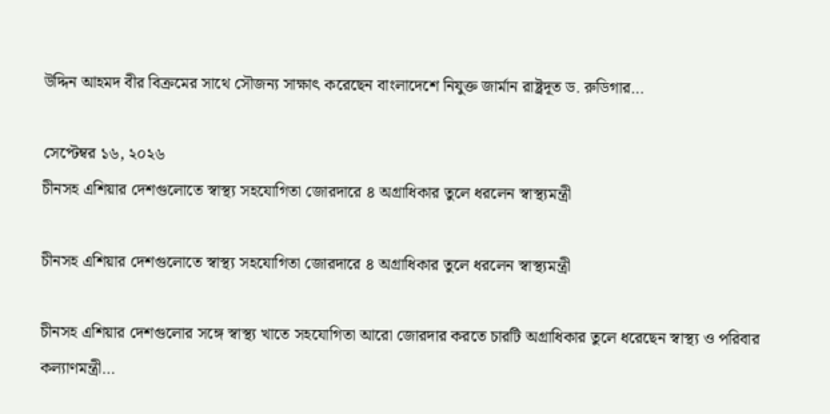উদ্দিন আহমদ বীর বিক্রমের সাথে সৌজন্য সাক্ষাৎ করেছেন বাংলাদেশে নিযুক্ত জার্মান রাষ্ট্রদূত ড. রুডিগার…

সেপ্টেম্বর ১৬, ২০২৬
চীনসহ এশিয়ার দেশগুলোতে স্বাস্থ্য সহযোগিতা জোরদারে ৪ অগ্রাধিকার তুলে ধরলেন স্বাস্থ্যমন্ত্রী

চীনসহ এশিয়ার দেশগুলোতে স্বাস্থ্য সহযোগিতা জোরদারে ৪ অগ্রাধিকার তুলে ধরলেন স্বাস্থ্যমন্ত্রী

চীনসহ এশিয়ার দেশগুলোর সঙ্গে স্বাস্থ্য খাতে সহযোগিতা আরো জোরদার করতে চারটি অগ্রাধিকার তুলে ধরেছেন স্বাস্থ্য ও পরিবার কল্যাণমন্ত্রী…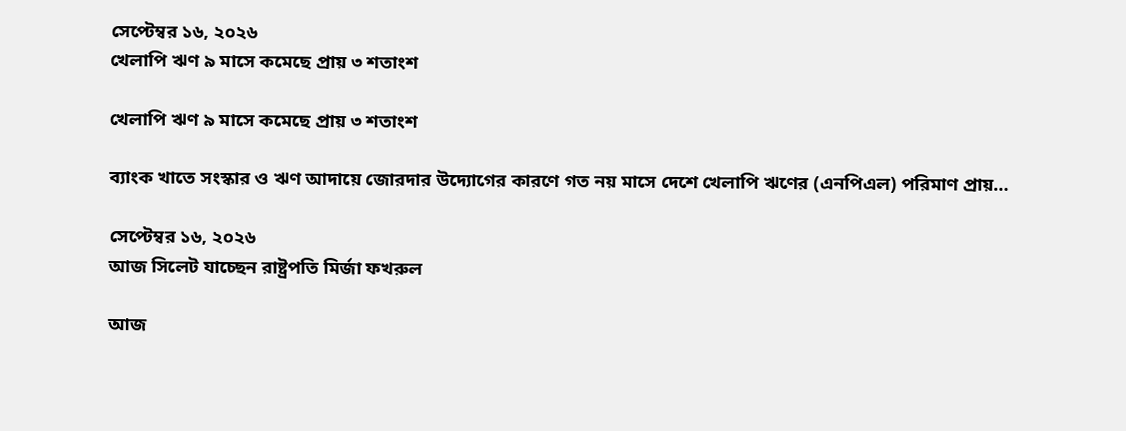সেপ্টেম্বর ১৬, ২০২৬
খেলাপি ঋণ ৯ মাসে কমেছে প্রায় ৩ শতাংশ

খেলাপি ঋণ ৯ মাসে কমেছে প্রায় ৩ শতাংশ

ব্যাংক খাতে সংস্কার ও ঋণ আদায়ে জোরদার উদ্যোগের কারণে গত নয় মাসে দেশে খেলাপি ঋণের (এনপিএল) পরিমাণ প্রায়…

সেপ্টেম্বর ১৬, ২০২৬
আজ সিলেট যাচ্ছেন রাষ্ট্রপতি মির্জা ফখরুল

আজ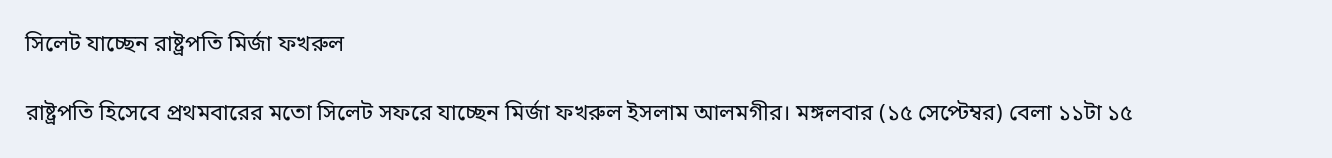সিলেট যাচ্ছেন রাষ্ট্রপতি মির্জা ফখরুল

রাষ্ট্রপতি হিসেবে প্রথমবারের মতো সিলেট সফরে যাচ্ছেন মির্জা ফখরুল ইসলাম আলমগীর। মঙ্গলবার (১৫ সেপ্টেম্বর) বেলা ১১টা ১৫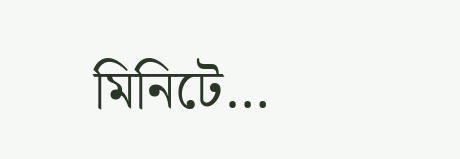মিনিটে…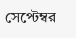সেপ্টেম্বর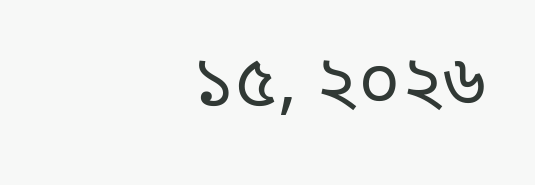১৫, ২০২৬